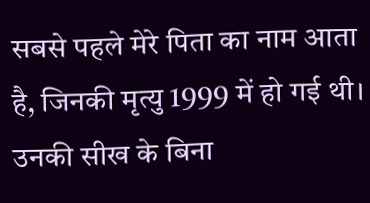सबसे पहले मेरे पिता का नाम आता है, जिनकी मृत्यु 1999 में हो गई थी। उनकी सीख के बिना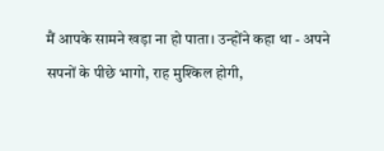मैं आपके सामने खड़ा ना हो पाता। उन्होंने कहा था - अपने सपनों के पीछे भागो, राह मुश्किल होगी,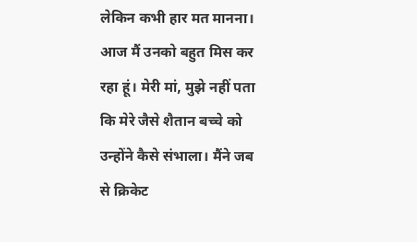लेकिन कभी हार मत मानना। आज मैं उनको बहुत मिस कर रहा हूं। मेरी मां, मुझे नहीं पता कि मेरे जैसे शैतान बच्चे को उन्होंने कैसे संभाला। मैंने जब से क्रिकेट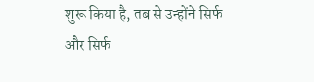शुरू किया है, तब से उन्होंने सिर्फ और सिर्फ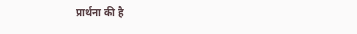प्रार्थना की है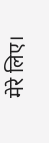मेरे लिए।